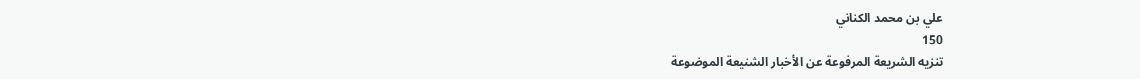علي بن محمد الكناني
150
تنزيه الشريعة المرفوعة عن الأخبار الشنيعة الموضوعة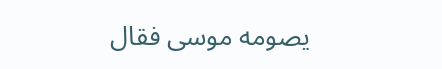يصومه موسى فقال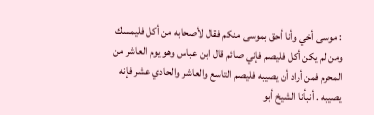: موسى أخي وأنا أحق بموسى منكم فقال لأصحابه من أكل فليمسك ومن لم يكن أكل فليصم فإني صائم قال ابن عباس وهو يوم العاشر من المحرم فمن أراد أن يصيبه فليصم التاسع والعاشر والحادي عشر فإنه يصيبه . أنبأنا الشيخ أبو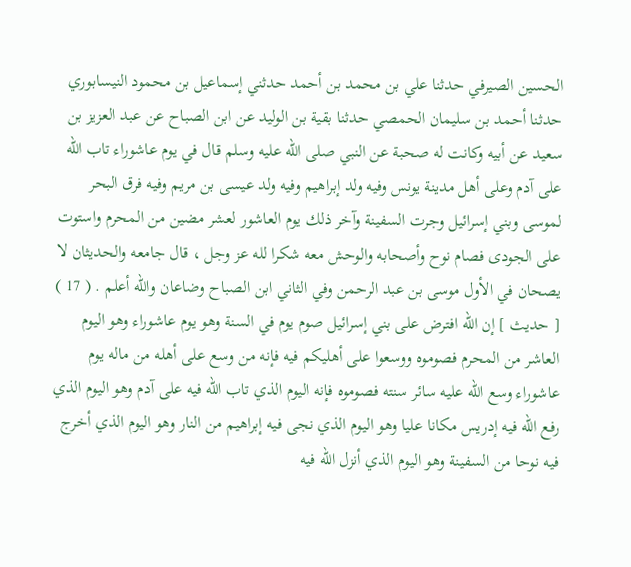الحسين الصيرفي حدثنا علي بن محمد بن أحمد حدثني إسماعيل بن محمود النيسابوري حدثنا أحمد بن سليمان الحمصي حدثنا بقية بن الوليد عن ابن الصباح عن عبد العزيز بن سعيد عن أبيه وكانت له صحبة عن النبي صلى الله عليه وسلم قال في يوم عاشوراء تاب الله على آدم وعلى أهل مدينة يونس وفيه ولد إبراهيم وفيه ولد عيسى بن مريم وفيه فرق البحر لموسى وبني إسرائيل وجرت السفينة وآخر ذلك يوم العاشور لعشر مضين من المحرم واستوت على الجودى فصام نوح وأصحابه والوحش معه شكرا لله عز وجل ، قال جامعه والحديثان لا يصحان في الأول موسى بن عبد الرحمن وفي الثاني ابن الصباح وضاعان والله أعلم . ( 17 ) [ حديث ] إن الله افترض على بني إسرائيل صوم يوم في السنة وهو يوم عاشوراء وهو اليوم العاشر من المحرم فصوموه ووسعوا على أهليكم فيه فإنه من وسع على أهله من ماله يوم عاشوراء وسع الله عليه سائر سنته فصوموه فإنه اليوم الذي تاب الله فيه على آدم وهو اليوم الذي رفع الله فيه إدريس مكانا عليا وهو اليوم الذي نجى فيه إبراهيم من النار وهو اليوم الذي أخرج فيه نوحا من السفينة وهو اليوم الذي أنزل الله فيه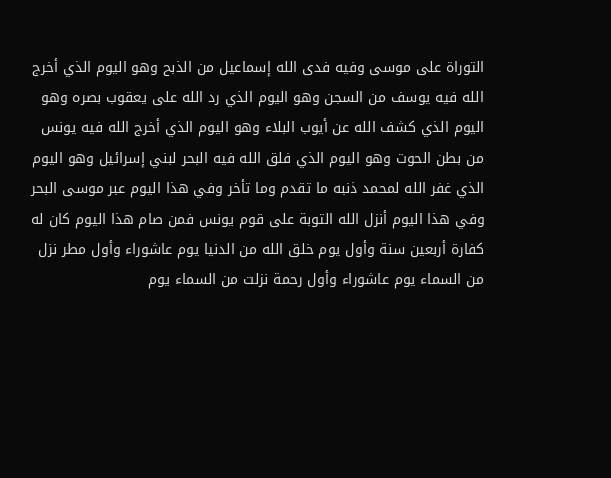التوراة على موسى وفيه فدى الله إسماعيل من الذبح وهو اليوم الذي أخرج الله فيه يوسف من السجن وهو اليوم الذي رد الله على يعقوب بصره وهو اليوم الذي كشف الله عن أيوب البلاء وهو اليوم الذي أخرج الله فيه يونس من بطن الحوت وهو اليوم الذي فلق الله فيه البحر لبني إسرائيل وهو اليوم الذي غفر الله لمحمد ذنبه ما تقدم وما تأخر وفي هذا اليوم عبر موسى البحر وفي هذا اليوم أنزل الله التوبة على قوم يونس فمن صام هذا اليوم كان له كفارة أربعين سنة وأول يوم خلق الله من الدنيا يوم عاشوراء وأول مطر نزل من السماء يوم عاشوراء وأول رحمة نزلت من السماء يوم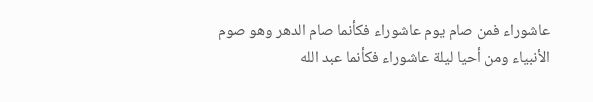عاشوراء فمن صام يوم عاشوراء فكأنما صام الدهر وهو صوم الأنبياء ومن أحيا ليلة عاشوراء فكأنما عبد الله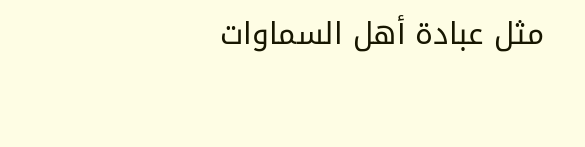مثل عبادة أهل السماوات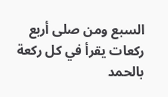السبع ومن صلى أربع ركعات يقرأ في كل ركعة بالحمد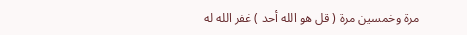مرة وخمسين مرة ( قل هو الله أحد ) غفر الله له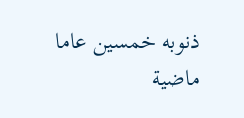ذنوبه خمسين عاما ماضية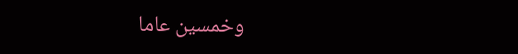وخمسين عاما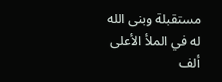مستقبلة وبنى الله له في الملأ الأعلى ألف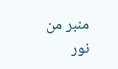منبر من نور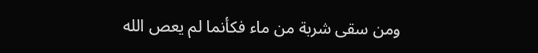ومن سقى شربة من ماء فكأنما لم يعص الله